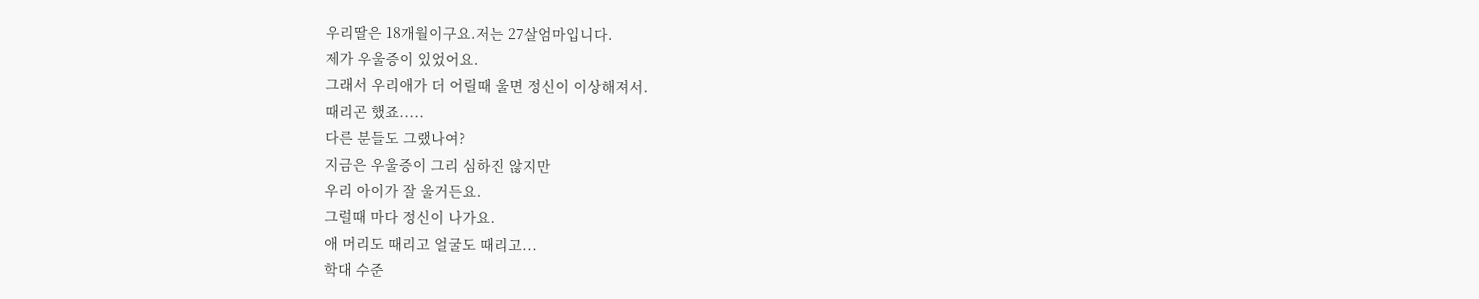우리딸은 18개월이구요.저는 27살엄마입니다.
제가 우울증이 있었어요.
그래서 우리애가 더 어릴때 울면 정신이 이상해져서.
때리곤 했죠.....
다른 분들도 그랬나여?
지금은 우울증이 그리 심하진 않지만
우리 아이가 잘 울거든요.
그럴때 마다 정신이 나가요.
애 머리도 때리고 얼굴도 때리고...
학대 수준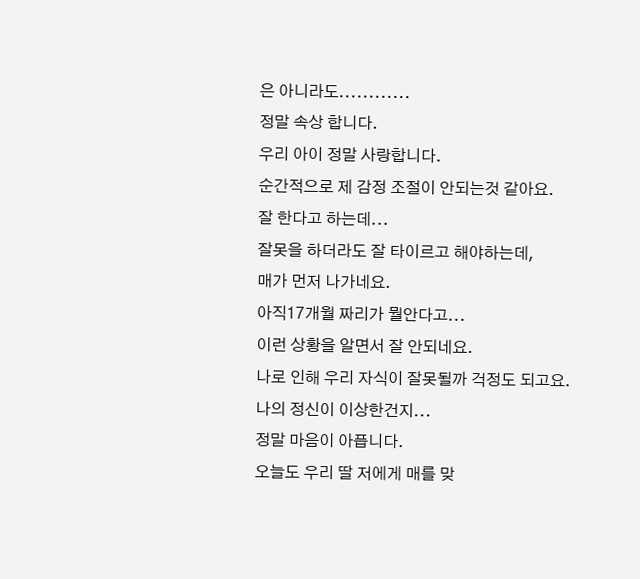은 아니라도............
정말 속상 합니다.
우리 아이 정말 사랑합니다.
순간적으로 제 감정 조절이 안되는것 같아요.
잘 한다고 하는데...
잘못을 하더라도 잘 타이르고 해야하는데,
매가 먼저 나가네요.
아직17개월 짜리가 뭘안다고...
이런 상황을 알면서 잘 안되네요.
나로 인해 우리 자식이 잘못될까 걱정도 되고요.
나의 정신이 이상한건지...
정말 마음이 아픕니다.
오늘도 우리 딸 저에게 매를 맞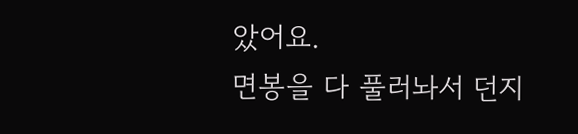았어요.
면봉을 다 풀러놔서 던지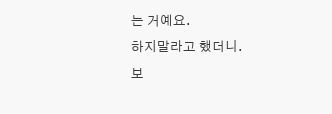는 거예요.
하지말라고 했더니.
보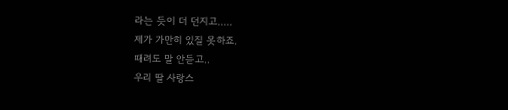라는 듯이 더 던지고.....
제가 가만히 있질 못하죠.
때려도 말 안듣고..
우리 딸 사랑스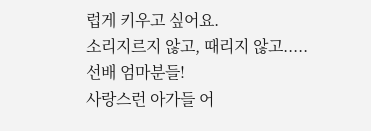럽게 키우고 싶어요.
소리지르지 않고, 때리지 않고.....
선배 엄마분들!
사랑스런 아가들 어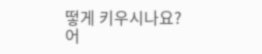떻게 키우시나요?
어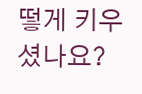떻게 키우셨나요?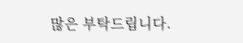많은 부탁드립니다.